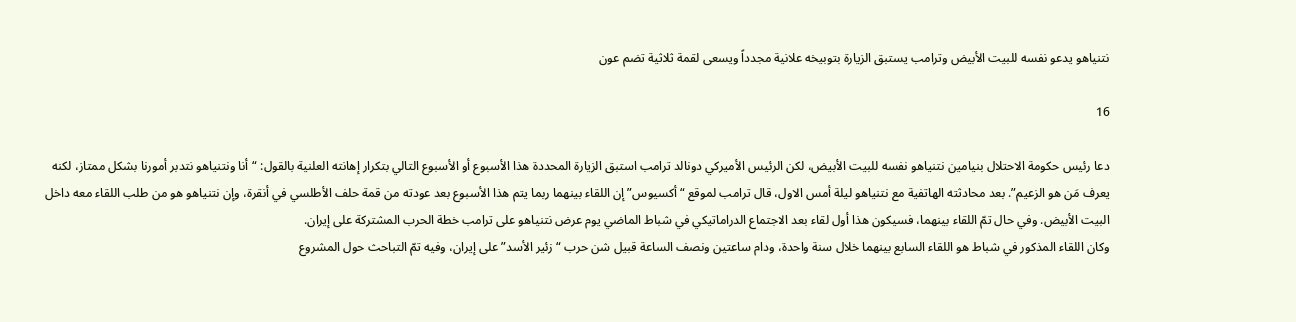نتنياهو يدعو نفسه للبيت الأبيض وترامب يستبق الزيارة بتوبيخه علانية مجدداً ويسعى لقمة ثلاثية تضم عون

16

دعا رئيس حكومة الاحتلال بنيامين نتنياهو نفسه للبيت الأبيض، لكن الرئيس الأميركي دونالد ترامب استبق الزيارة المحددة هذا الأسبوع أو الأسبوع التالي بتكرار إهانته العلنية بالقول: “أنا ونتنياهو نتدبر أمورنا بشكل ممتاز، لكنه يعرف مَن هو الزعيم”. بعد محادثته الهاتفية مع نتنياهو ليلة أمس الاول، قال ترامب لموقع “أكسيوس” إن اللقاء بينهما ربما يتم هذا الأسبوع بعد عودته من قمة حلف الأطلسي في أنقرة، وإن نتنياهو هو من طلب اللقاء معه داخل البيت الأبيض. وفي حال تمّ اللقاء بينهما، فسيكون هذا أول لقاء بعد الاجتماع الدراماتيكي في شباط الماضي يوم عرض نتنياهو على ترامب خطة الحرب المشتركة على إيران.
وكان اللقاء المذكور في شباط هو اللقاء السابع بينهما خلال سنة واحدة، ودام ساعتين ونصف الساعة قبيل شن حرب “زئير الأسد” على إيران، وفيه تمّ التباحث حول المشروع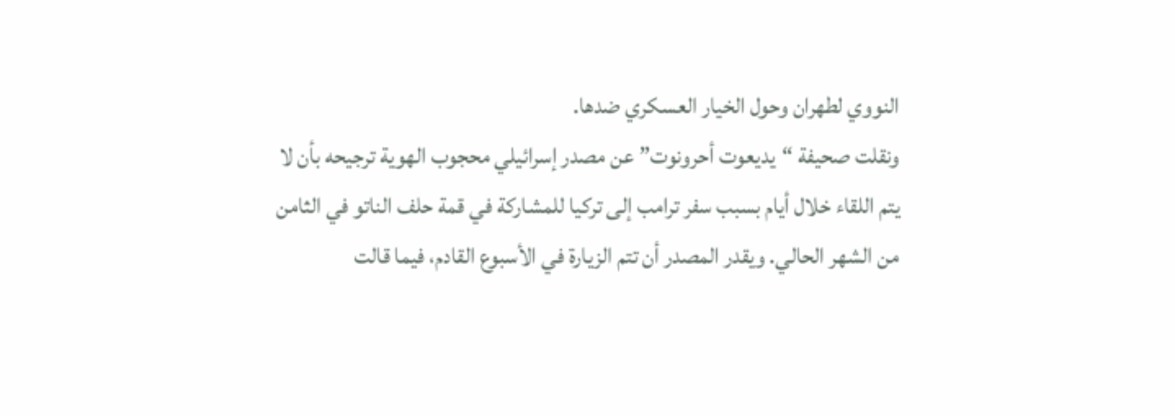النووي لطهران وحول الخيار العسكري ضدها.
ونقلت صحيفة “يديعوت أحرونوت” عن مصدر إسرائيلي محجوب الهوية ترجيحه بأن لا يتم اللقاء خلال أيام بسبب سفر ترامب إلى تركيا للمشاركة في قمة حلف الناتو في الثامن من الشهر الحالي. ويقدر المصدر أن تتم الزيارة في الأسبوع القادم، فيما قالت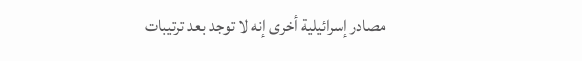مصادر إسرائيلية أخرى إنه لا توجد بعد ترتيبات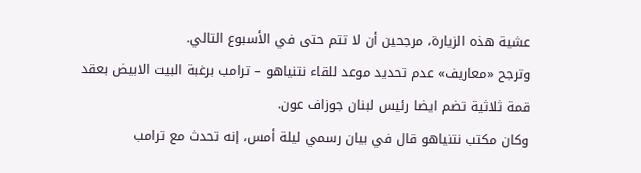عشية هذه الزيارة، مرجحين أن لا تتم حتى في الأسبوع التالي.
وترجح «معاريف» عدم تحديد موعد للقاء نتنياهو – ترامب برغبة البيت الابيض بعقد قمة ثلاثية تضم ايضا رئيس لبنان جوزاف عون.
وكان مكتب نتنياهو قال في بيان رسمي ليلة أمس، إنه تحدث مع ترامب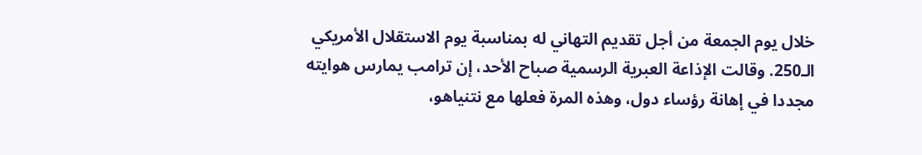خلال يوم الجمعة من أجل تقديم التهاني له بمناسبة يوم الاستقلال الأمريكي الـ250. وقالت الإذاعة العبرية الرسمية صباح الأحد، إن ترامب يمارس هوايته مجددا في إهانة رؤساء دول، وهذه المرة فعلها مع نتنياهو،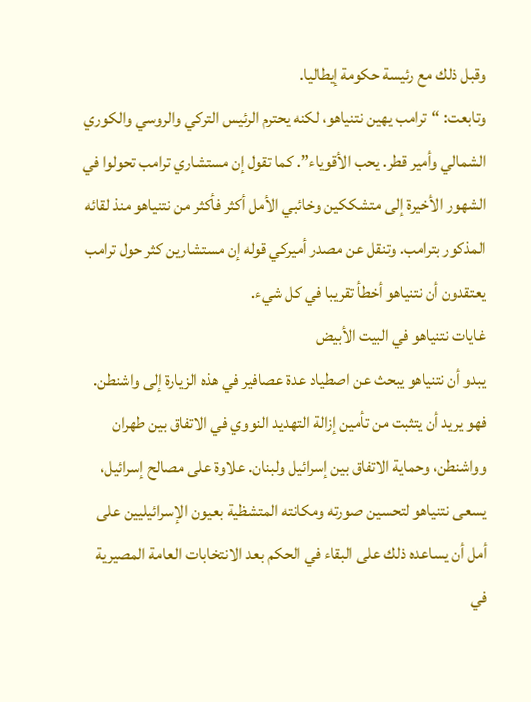وقبل ذلك مع رئيسة حكومة إيطاليا.
وتابعت: “ترامب يهين نتنياهو، لكنه يحترم الرئيس التركي والروسي والكوري الشمالي وأمير قطر. يحب الأقوياء”. كما تقول إن مستشاري ترامب تحولوا في الشهور الأخيرة إلى متشككين وخائبي الأمل أكثر فأكثر من نتنياهو منذ لقائه المذكور بترامب. وتنقل عن مصدر أميركي قوله إن مستشارين كثر حول ترامب يعتقدون أن نتنياهو أخطأ تقريبا في كل شيء.
غايات نتنياهو في البيت الأبيض
يبدو أن نتنياهو يبحث عن اصطياد عدة عصافير في هذه الزيارة إلى واشنطن. فهو يريد أن يتثبت من تأمين إزالة التهديد النووي في الاتفاق بين طهران وواشنطن، وحماية الاتفاق بين إسرائيل ولبنان. علاوة على مصالح إسرائيل، يسعى نتنياهو لتحسين صورته ومكانته المتشظية بعيون الإسرائيليين على أمل أن يساعده ذلك على البقاء في الحكم بعد الانتخابات العامة المصيرية في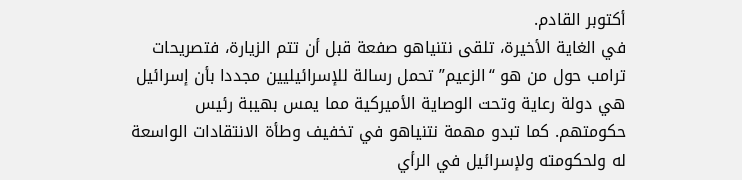أكتوبر القادم.
في الغاية الأخيرة، تلقى نتنياهو صفعة قبل أن تتم الزيارة، فتصريحات ترامب حول من هو “الزعيم” تحمل رسالة للإسرائيليين مجددا بأن إسرائيل هي دولة رعاية وتحت الوصاية الأميركية مما يمس بهيبة رئيس حكومتهم. كما تبدو مهمة نتنياهو في تخفيف وطأة الانتقادات الواسعة له ولحكومته ولإسرائيل في الرأي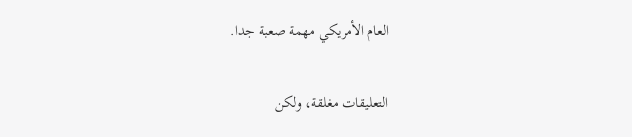العام الأمريكي مهمة صعبة جدا.

التعليقات مغلقة، ولكن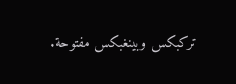تركبكس وبينغبكس مفتوحة.